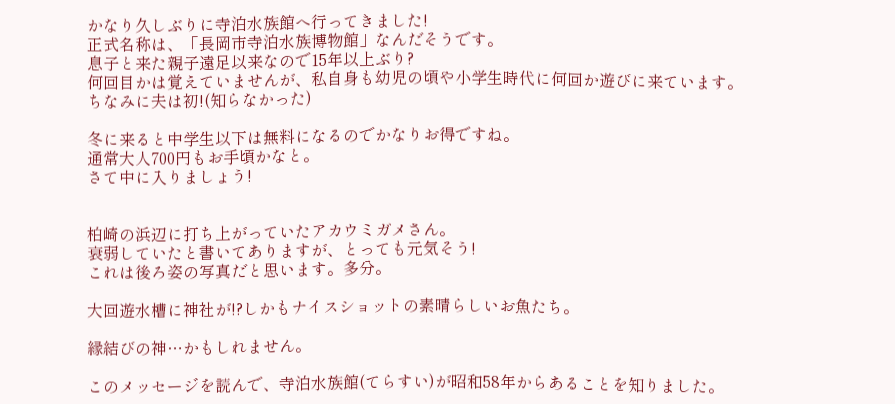かなり久しぶりに寺泊水族館へ行ってきました!
正式名称は、「長岡市寺泊水族博物館」なんだそうです。
息子と来た親子遠足以来なので15年以上ぶり?
何回目かは覚えていませんが、私自身も幼児の頃や小学生時代に何回か遊びに来ています。
ちなみに夫は初!(知らなかった)

冬に来ると中学生以下は無料になるのでかなりお得ですね。
通常大人700円もお手頃かなと。
さて中に入りましょう!


柏崎の浜辺に打ち上がっていたアカウミガメさん。
衰弱していたと書いてありますが、とっても元気そう!
これは後ろ姿の写真だと思います。多分。

大回遊水槽に神社が!?しかもナイスショットの素晴らしいお魚たち。

縁結びの神…かもしれません。

このメッセージを読んで、寺泊水族館(てらすい)が昭和58年からあることを知りました。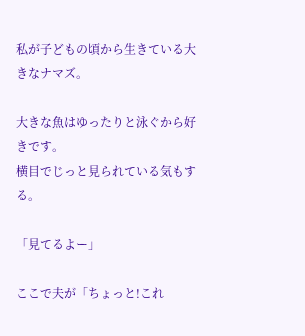私が子どもの頃から生きている大きなナマズ。

大きな魚はゆったりと泳ぐから好きです。
横目でじっと見られている気もする。

「見てるよー」

ここで夫が「ちょっと!これ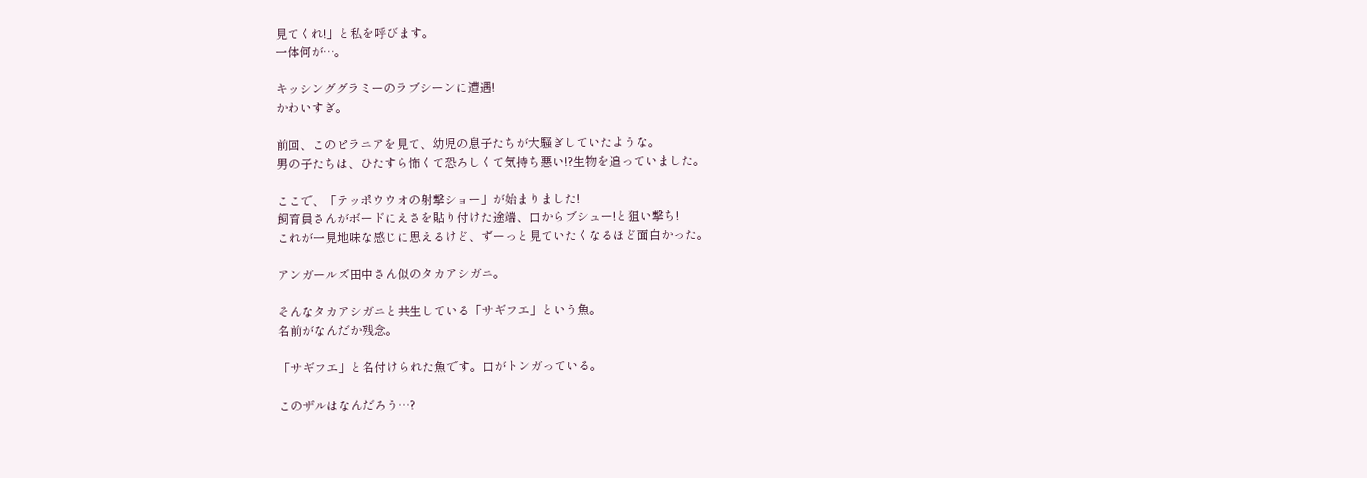見てくれ!」と私を呼びます。
一体何が…。

キッシンググラミーのラブシーンに遭遇!
かわいすぎ。

前回、このピラニアを見て、幼児の息子たちが大騒ぎしていたような。
男の子たちは、ひたすら怖くて恐ろしくて気持ち悪い!?生物を追っていました。

ここで、「テッポウウオの射撃ショー」が始まりました!
飼育員さんがボードにえさを貼り付けた途端、口からブシュー!と狙い撃ち!
これが一見地味な感じに思えるけど、ずーっと見ていたくなるほど面白かった。

アンガールズ田中さん似のタカアシガニ。

そんなタカアシガニと共生している「サギフエ」という魚。
名前がなんだか残念。

「サギフエ」と名付けられた魚です。口がトンガっている。

このザルはなんだろう…?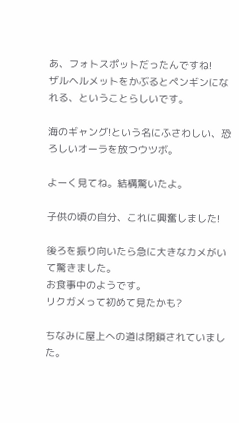あ、フォトスポットだったんですね!
ザルヘルメットをかぶるとペンギンになれる、ということらしいです。

海のギャング!という名にふさわしい、恐ろしいオーラを放つウツボ。

よーく見てね。結構驚いたよ。

子供の頃の自分、これに興奮しました!

後ろを振り向いたら急に大きなカメがいて驚きました。
お食事中のようです。
リクガメって初めて見たかも?

ちなみに屋上への道は閉鎖されていました。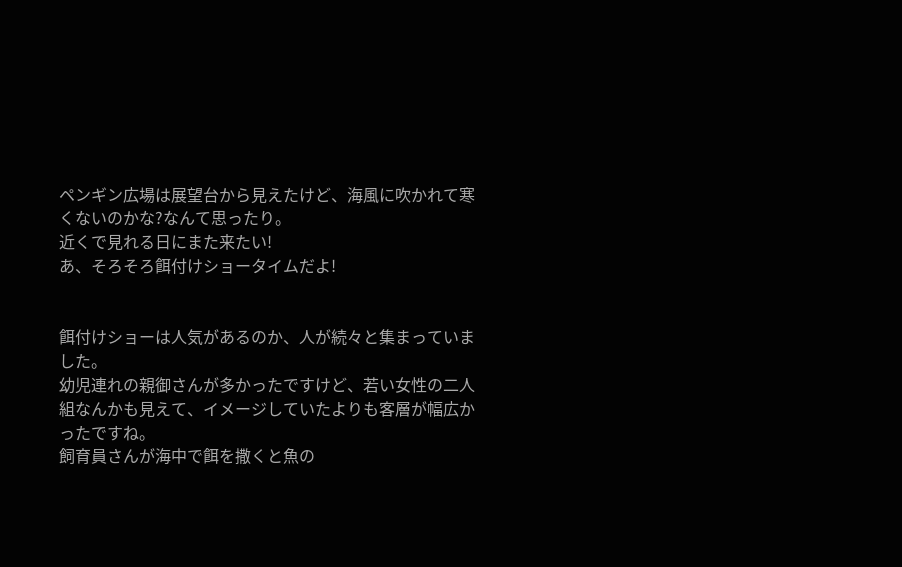ペンギン広場は展望台から見えたけど、海風に吹かれて寒くないのかな?なんて思ったり。
近くで見れる日にまた来たい!
あ、そろそろ餌付けショータイムだよ!


餌付けショーは人気があるのか、人が続々と集まっていました。
幼児連れの親御さんが多かったですけど、若い女性の二人組なんかも見えて、イメージしていたよりも客層が幅広かったですね。
飼育員さんが海中で餌を撒くと魚の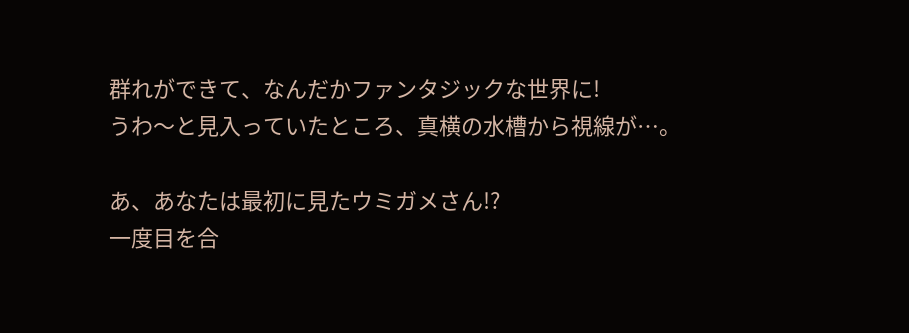群れができて、なんだかファンタジックな世界に!
うわ〜と見入っていたところ、真横の水槽から視線が…。

あ、あなたは最初に見たウミガメさん!?
一度目を合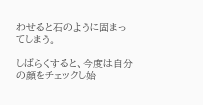わせると石のように固まってしまう。

しばらくすると、今度は自分の顔をチェックし始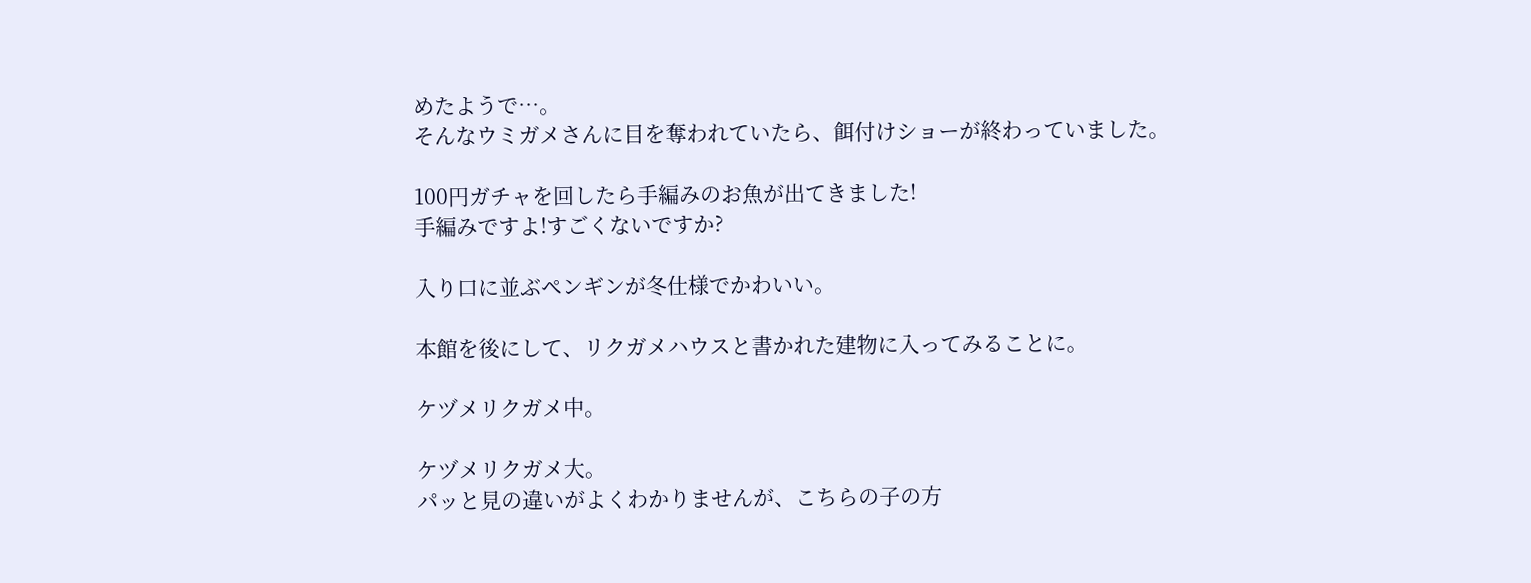めたようで…。
そんなウミガメさんに目を奪われていたら、餌付けショーが終わっていました。

100円ガチャを回したら手編みのお魚が出てきました!
手編みですよ!すごくないですか?

入り口に並ぶペンギンが冬仕様でかわいい。

本館を後にして、リクガメハウスと書かれた建物に入ってみることに。

ケヅメリクガメ中。

ケヅメリクガメ大。
パッと見の違いがよくわかりませんが、こちらの子の方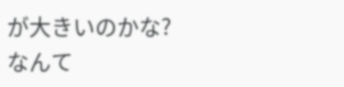が大きいのかな?
なんて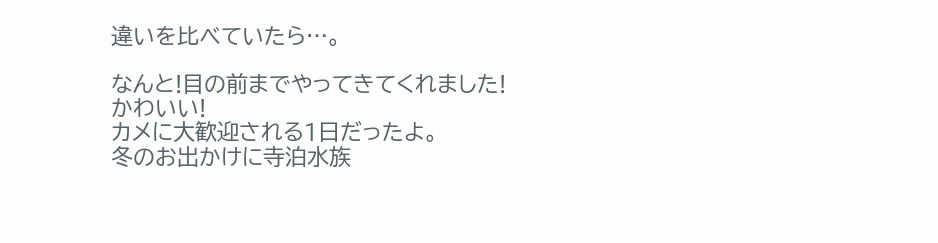違いを比べていたら…。

なんと!目の前までやってきてくれました!
かわいい!
カメに大歓迎される1日だったよ。
冬のお出かけに寺泊水族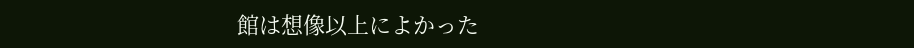館は想像以上によかった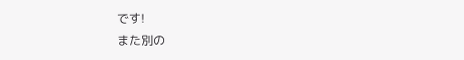です!
また別の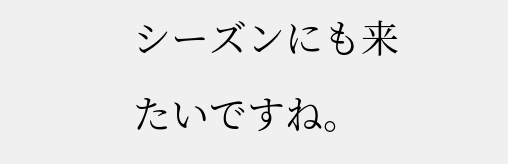シーズンにも来たいですね。